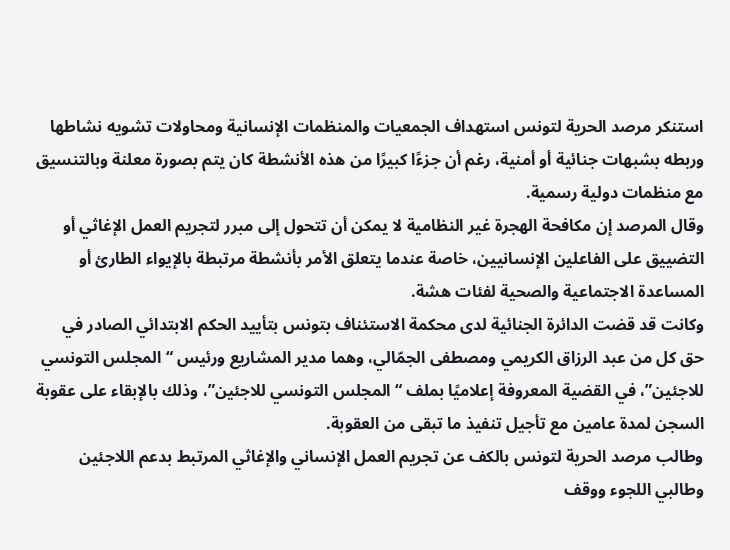استنكر مرصد الحرية لتونس استهداف الجمعيات والمنظمات الإنسانية ومحاولات تشويه نشاطها وربطه بشبهات جنائية أو أمنية، رغم أن جزءًا كبيرًا من هذه الأنشطة كان يتم بصورة معلنة وبالتنسيق مع منظمات دولية رسمية.
وقال المرصد إن مكافحة الهجرة غير النظامية لا يمكن أن تتحول إلى مبرر لتجريم العمل الإغاثي أو التضييق على الفاعلين الإنسانيين، خاصة عندما يتعلق الأمر بأنشطة مرتبطة بالإيواء الطارئ أو المساعدة الاجتماعية والصحية لفئات هشة.
وكانت قد قضت الدائرة الجنائية لدى محكمة الاستئناف بتونس بتأييد الحكم الابتدائي الصادر في حق كل من عبد الرزاق الكريمي ومصطفى الجمّالي، وهما مدير المشاريع ورئيس “المجلس التونسي للاجئين”، في القضية المعروفة إعلاميًا بملف “المجلس التونسي للاجئين”، وذلك بالإبقاء على عقوبة السجن لمدة عامين مع تأجيل تنفيذ ما تبقى من العقوبة.
وطالب مرصد الحرية لتونس بالكف عن تجريم العمل الإنساني والإغاثي المرتبط بدعم اللاجئين وطالبي اللجوء ووقف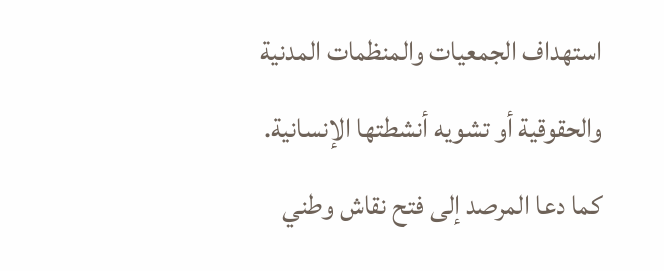استهداف الجمعيات والمنظمات المدنية والحقوقية أو تشويه أنشطتها الإنسانية.
كما دعا المرصد إلى فتح نقاش وطني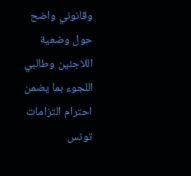وقانوني واضح حول وضعية اللاجئين وطالبي اللجوء بما يضمن احترام التزامات تونس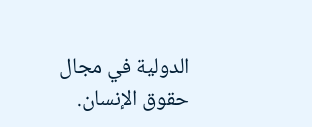الدولية في مجال حقوق الإنسان.